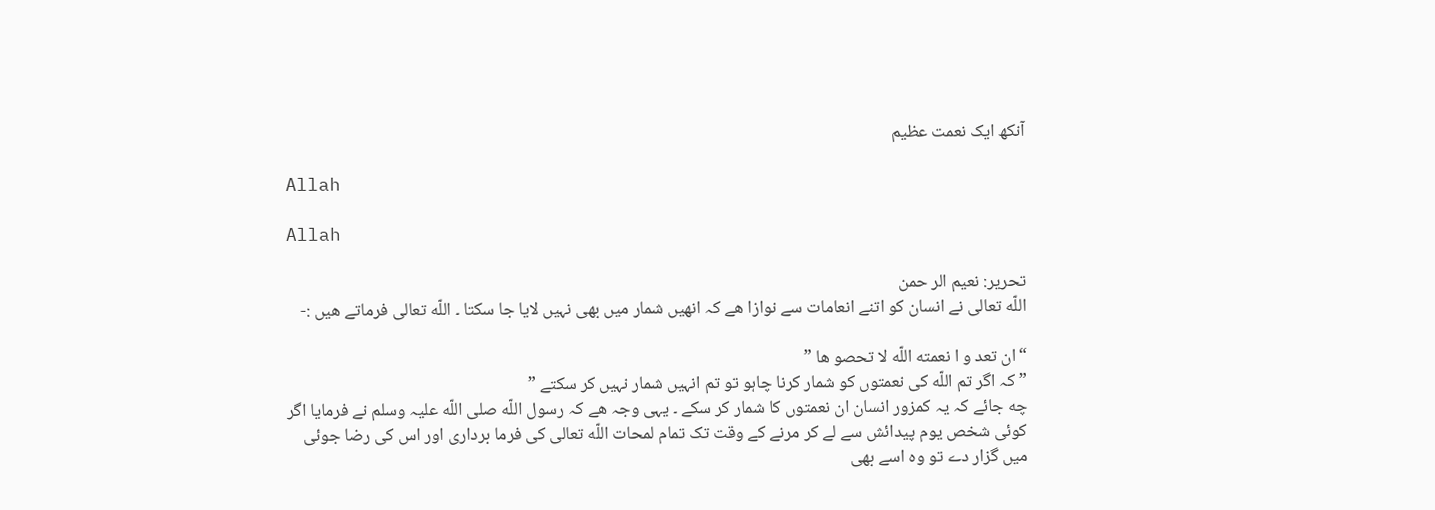آنکھ ایک نعمت عظیم

Allah

Allah

تحریر: نعیم الر حمن
اللّه تعالی نے انسان کو اتنے انعامات سے نوازا هے کہ انھیں شمار میں بھی نہیں لایا جا سکتا ۔ اللّه تعالی فرماتے ھیں :-

“ان تعد و ا نعمته اللّه لا تحصو ھا ”
” کہ اگر تم اللّه کی نعمتوں کو شمار کرنا چاہو تو تم انہیں شمار نہیں کر سکتے ”
چه جائے کہ یہ کمزور انسان ان نعمتوں کا شمار کر سکے ۔ یہی وجہ هے کہ رسول اللّه صلی اللّه علیہ وسلم نے فرمایا اگر کوئی شخص یوم پیدائش سے لے کر مرنے کے وقت تک تمام لمحات اللّه تعالی کی فرما برداری اور اس کی رضا جوئی میں گزار دے تو وه اسے بھی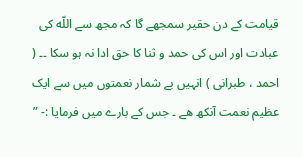قیامت کے دن حقیر سمجھے گا کہ مجھ سے اللّه کی عبادت اور اس کی حمد و ثنا کا حق ادا نہ ہو سکا ۔۔ ( احمد ، طبرانی ) انہیں بے شمار نعمتوں میں سے ایک عظیم نعمت آنکھ هے ۔ جس کے بارے میں فرمایا :- ”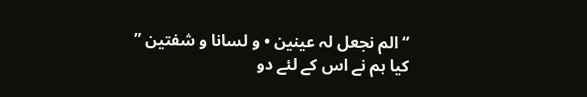“الم نجعل لہ عینین • و لسانا و شفتین ”
کیا ہم نے اس کے لئے دو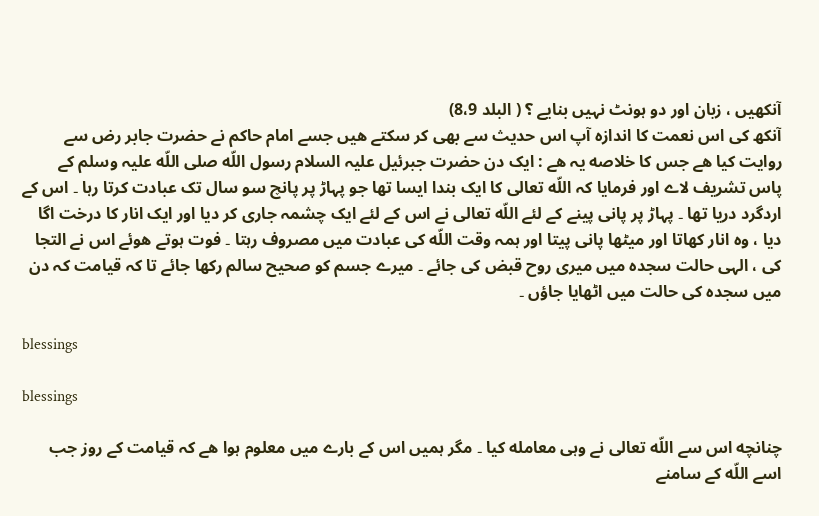آنکھیں ، زبان اور دو ہونٹ نہیں بنایے ؟ ( البلد 8،9)
آنکھ کی اس نعمت کا اندازہ آپ اس حدیث سے بھی کر سکتے ھیں جسے امام حاکم نے حضرت جابر رض سے روایت کیا هے جس کا خلاصه یہ هے : ایک دن حضرت جبرئیل علیہ السلام رسول اللّه صلی اللّه علیہ وسلم کے پاس تشریف لاے اور فرمایا کہ اللّه تعالی کا ایک بندا ایسا تھا جو پہاڑ پر پانچ سو سال تک عبادت کرتا رہا ۔ اس کے اردگرد دریا تھا ۔ پہاڑ پر پانی پینے کے لئے اللّه تعالی نے اس کے لئے ایک چشمہ جاری کر دیا اور ایک انار کا درخت اگا دیا ، وه انار کھاتا اور میٹھا پانی پیتا اور ہمہ وقت اللّه کی عبادت میں مصروف رہتا ۔ فوت ہوتے هوئے اس نے التجا کی ، الہی حالت سجدہ میں میری روح قبض کی جائے ۔ میرے جسم کو صحیح سالم رکھا جائے تا کہ قیامت کہ دن میں سجدہ کی حالت میں اٹھایا جاؤں ۔

blessings

blessings

چنانچه اس سے اللّه تعالی نے وہی معامله کیا ۔ مگر ہمیں اس کے بارے میں معلوم ہوا هے کہ قیامت کے روز جب اسے اللّه کے سامنے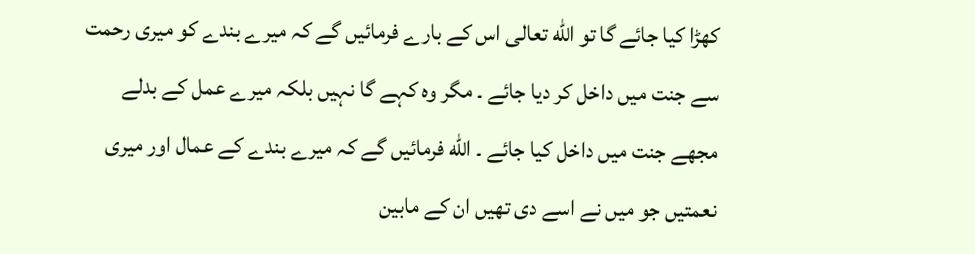کھڑا کیا جائے گا تو اللّه تعالی اس کے بارے فرمائیں گے کہ میرے بندے کو میری رحمت سے جنت میں داخل کر دیا جائے ۔ مگر وه کہے گا نہیں بلکہ میرے عمل کے بدلے مجھے جنت میں داخل کیا جائے ۔ اللّه فرمائیں گے کہ میرے بندے کے عمال اور میری نعمتیں جو میں نے اسے دی تھیں ان کے مابین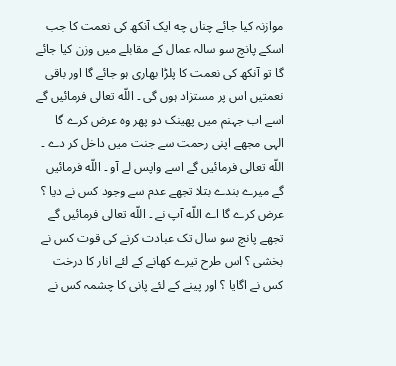موازنہ کیا جائے چناں چه ایک آنکھ کی نعمت کا جب اسکے پانچ سو سالہ عمال کے مقابلے میں وزن کیا جائے گا تو آنکھ کی نعمت کا پلڑا بھاری ہو جائے گا اور باقی نعمتیں اس پر مستزاد ہوں گی ۔ اللّه تعالی فرمائیں گے اسے اب جہنم میں پھینک دو پھر وه عرض کرے گا الہی مجھے اپنی رحمت سے جنت میں داخل کر دے ۔ اللّه تعالی فرمائیں گے اسے واپس لے آو ۔ اللّه فرمائیں گے میرے بندے بتلا تجهے عدم سے وجود کس نے دیا ؟ عرض کرے گا اے اللّه آپ نے ۔ اللّه تعالی فرمائیں گے تجھے پانچ سو سال تک عبادت کرنے کی قوت کس نے بخشی ؟ اس طرح تیرے کھانے کے لئے انار کا درخت کس نے اگایا ؟ اور پینے کے لئے پانی کا چشمہ کس نے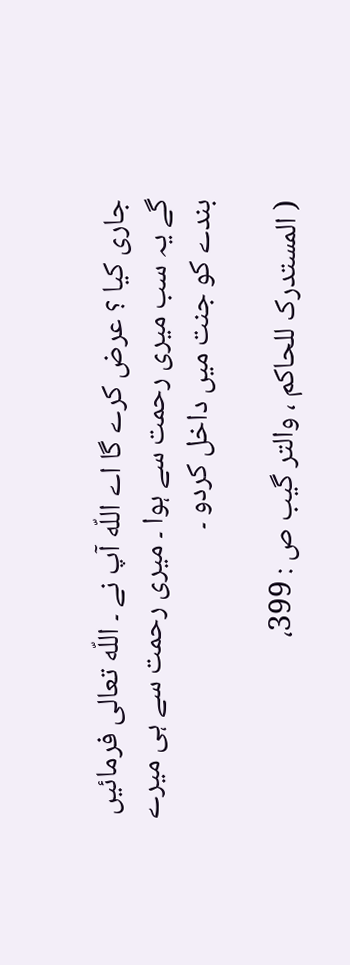جاری کیا ؟ عرض کرے گا اے اللّه آپ نے ۔ اللّه تعالی فرمائیں گے یہ سب میری رحمت سے ہوا ۔ میری رحمت سے ہی میرے بندے کو جنت میں داخل کردو ۔

( المستدرک للحاکم ، والتر گیب ص : 399،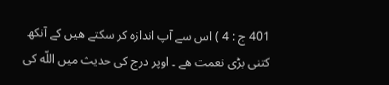401 ج : 4 ) اس سے آپ اندازہ کر سکتے ھیں کے آنکھ کتنی بڑی نعمت هے ۔ اوپر درج کی حدیث میں اللّه کی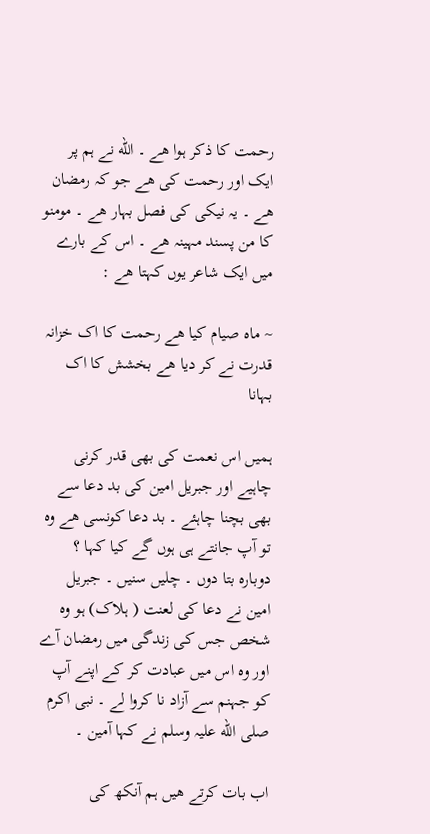رحمت کا ذکر ہوا هے ۔ اللّه نے ہم پر ایک اور رحمت کی هے جو کہ رمضان هے ۔ یہ نیکی کی فصل بہار هے ۔ مومنو کا من پسند مہینہ هے ۔ اس کے بارے میں ایک شاعر یوں کہتا هے :

~ ماہ صیام کیا هے رحمت کا اک خزانہ
قدرت نے کر دیا هے بخشش کا اک بہانا

ہمیں اس نعمت کی بھی قدر کرنی چاہیے اور جبریل امین کی بد دعا سے بھی بچنا چاہئے ۔ بد دعا کونسی هے وه تو آپ جانتے ہی ہوں گے کیا کہا ؟ دوبارہ بتا دوں ۔ چلیں سنیں ۔ جبریل امین نے دعا کی لعنت ( ہلاک) ہو وه شخص جس کی زندگی میں رمضان آے اور وه اس میں عبادت کر کے اپنے آپ کو جہنم سے آزاد نا کروا لے ۔ نبی اکرم صلی اللّه علیہ وسلم نے کہا آمین ۔

اب بات کرتے ھیں ہم آنکھ کی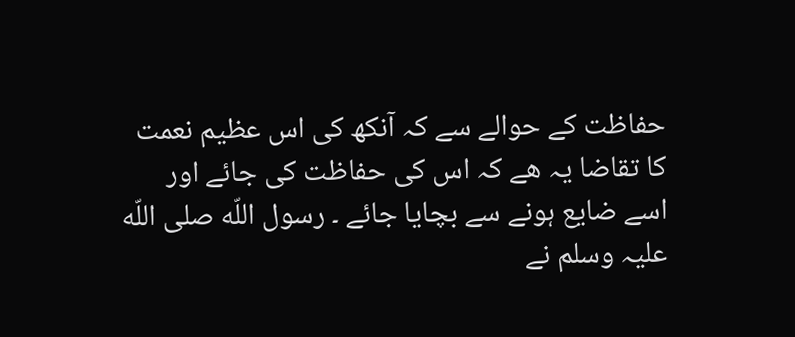حفاظت کے حوالے سے کہ آنکھ کی اس عظیم نعمت کا تقاضا یہ هے کہ اس کی حفاظت کی جائے اور اسے ضایع ہونے سے بچایا جائے ۔ رسول اللّه صلی اللّه علیہ وسلم نے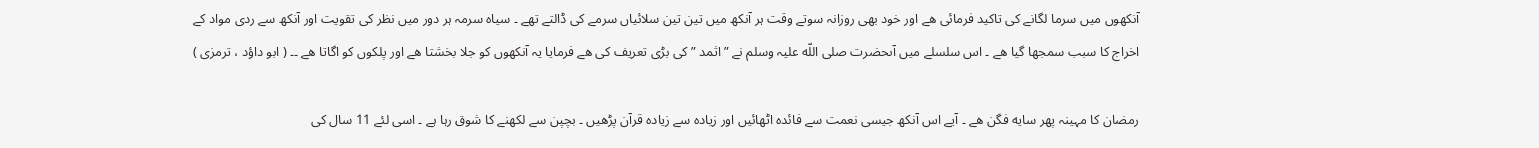آنکھوں میں سرما لگانے کی تاکید فرمائی هے اور خود بھی روزانہ سوتے وقت ہر آنکھ میں تین تین سلائیاں سرمے کی ڈالتے تھے ۔ سیاه سرمہ ہر دور میں نظر کی تقویت اور آنکھ سے ردی مواد کے اخراج کا سبب سمجھا گیا هے ۔ اس سلسلے میں آںحضرت صلی اللّه علیہ وسلم نے ” اثمد ” کی بڑی تعریف کی هے فرمایا یہ آنکھوں کو جلا بخشتا هے اور پلکوں کو اگاتا هے ۔۔ ( ابو داؤد ، ترمزی )

رمضان کا مہینہ پھر سایه فگن هے ۔ آیے اس آنکھ جیسی نعمت سے فائدہ اٹھائیں اور زیادہ سے زیادہ قرآن پڑھیں ۔ بچپن سے لکھنے کا شوق رہا ہے ۔ اسی لئے 11 سال کی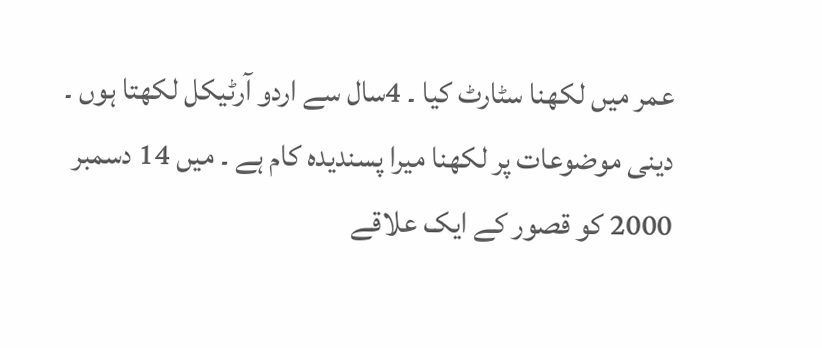عمر میں لکھنا سٹارٹ کیا ۔ 4سال سے اردو آرٹیکل لکھتا ہوں ۔ دینی موضوعات پر لکھنا میرا پسندیدہ کام ہے ۔ میں 14 دسمبر 2000 کو قصور کے ایک علاقے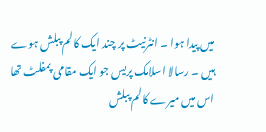میں پیدا ہوا ۔ انٹرنیٹ پر چند ایک کالم پبلش ہوے ہیں ۔ رسالا اسلامک پریس جو ایک مقامی پمفلٹ تھا اس میں میرے کالم پبلش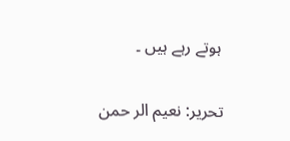ہوتے رہے ہیں ۔

تحریر: نعیم الر حمن